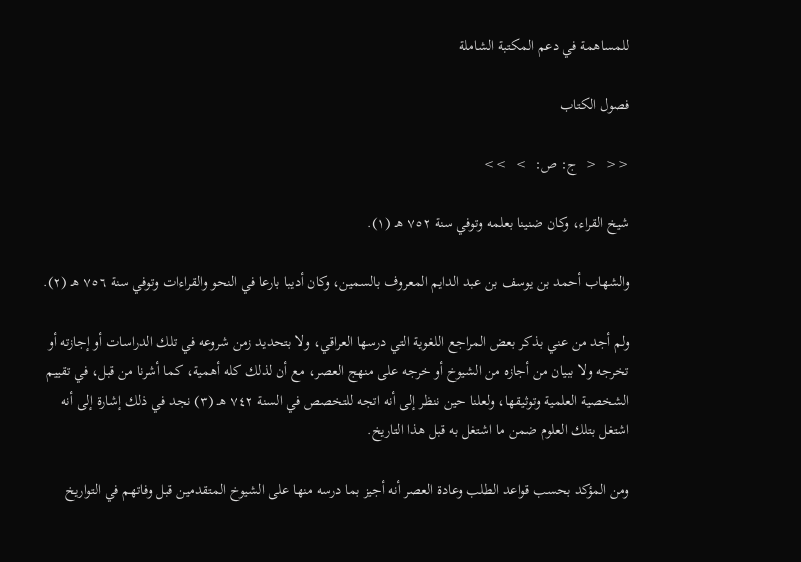للمساهمة في دعم المكتبة الشاملة

فصول الكتاب

<<  <  ج: ص:  >  >>

شيخ القراء، وكان ضنينا بعلمه وتوفي سنة ٧٥٢ هـ (١).

والشهاب أحمد بن يوسف بن عبد الدايم المعروف بالسمين، وكان أديبا بارعا في النحو والقراءات وتوفي سنة ٧٥٦ هـ (٢).

ولم أجد من عني بذكر بعض المراجع اللغوية التي درسها العراقي، ولا بتحديد زمن شروعه في تلك الدراسات أو إجازته أو تخرجه ولا ببيان من أجازه من الشيوخ أو خرجه على منهج العصر، مع أن لذلك كله أهمية، كما أشرنا من قبل، في تقييم الشخصية العلمية وتوثيقها، ولعلنا حين ننظر إلى أنه اتجه للتخصص في السنة ٧٤٢ هـ (٣) نجد في ذلك إشارة إلى أنه اشتغل بتلك العلوم ضمن ما اشتغل به قبل هذا التاريخ.

ومن المؤكد بحسب قواعد الطلب وعادة العصر أنه أجيز بما درسه منها على الشيوخ المتقدمين قبل وفاتهم في التواريخ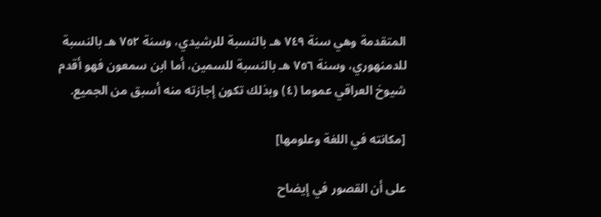المتقدمة وهي سنة ٧٤٩ هـ بالنسبة للرشيدي، وسنة ٧٥٢ هـ بالنسبة للدمنهوري، وسنة ٧٥٦ هـ بالنسبة للسمين، أما ابن سمعون فهو أقدم شيوخ العراقي عموما (٤) وبذلك تكون إجازته منه أسبق من الجميع.

[مكانته في اللغة وعلومها]

على أن القصور في إيضاح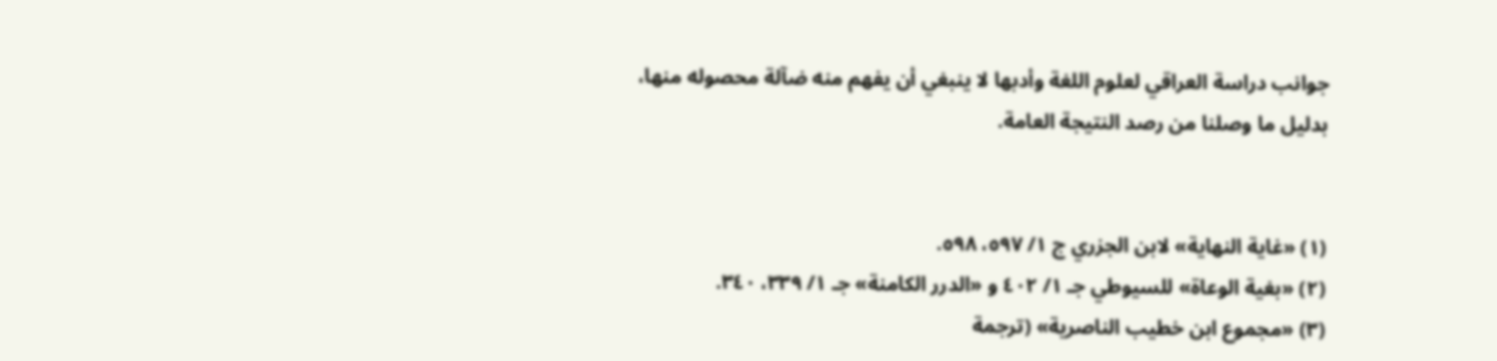جوانب دراسة العراقي لعلوم اللغة وأدبها لا ينبغي أن يفهم منه ضآلة محصوله منها، بدليل ما وصلنا من رصد النتيجة العامة.


(١) «غاية النهاية» لابن الجزري ج ١/ ٥٩٧، ٥٩٨.
(٢) «بغية الوعاة» للسيوطي جـ ١/ ٤٠٢ و «الدرر الكامنة» جـ ١/ ٣٣٩، ٣٤٠.
(٣) «مجموع ابن خطيب الناصرية» (ترجمة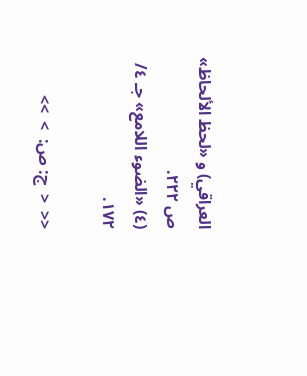العراقي) و «لحظ الألحاظ» ص ٢٢٢.
(٤) «الضوء اللامع» جـ ٤/ ١٧٢.

<<  <  ج: ص:  >  >>